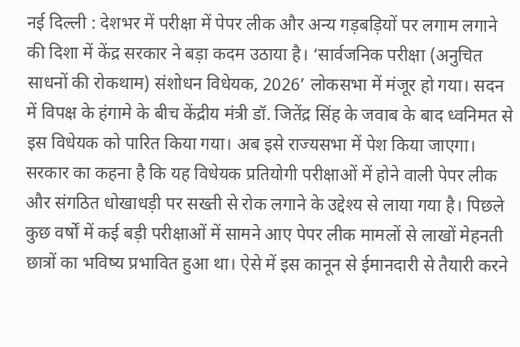नई दिल्ली : देशभर में परीक्षा में पेपर लीक और अन्य गड़बड़ियों पर लगाम लगाने की दिशा में केंद्र सरकार ने बड़ा कदम उठाया है। ‘सार्वजनिक परीक्षा (अनुचित साधनों की रोकथाम) संशोधन विधेयक, 2026’ लोकसभा में मंजूर हो गया। सदन में विपक्ष के हंगामे के बीच केंद्रीय मंत्री डॉ. जितेंद्र सिंह के जवाब के बाद ध्वनिमत से इस विधेयक को पारित किया गया। अब इसे राज्यसभा में पेश किया जाएगा।
सरकार का कहना है कि यह विधेयक प्रतियोगी परीक्षाओं में होने वाली पेपर लीक और संगठित धोखाधड़ी पर सख्ती से रोक लगाने के उद्देश्य से लाया गया है। पिछले कुछ वर्षों में कई बड़ी परीक्षाओं में सामने आए पेपर लीक मामलों से लाखों मेहनती छात्रों का भविष्य प्रभावित हुआ था। ऐसे में इस कानून से ईमानदारी से तैयारी करने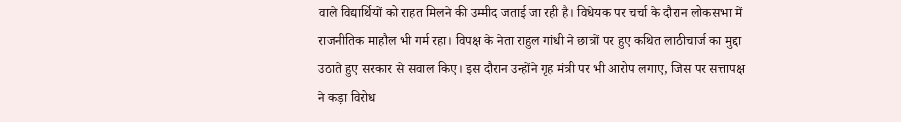वाले विद्यार्थियों को राहत मिलने की उम्मीद जताई जा रही है। विधेयक पर चर्चा के दौरान लोकसभा में राजनीतिक माहौल भी गर्म रहा। विपक्ष के नेता राहुल गांधी ने छात्रों पर हुए कथित लाठीचार्ज का मुद्दा उठाते हुए सरकार से सवाल किए। इस दौरान उन्होंने गृह मंत्री पर भी आरोप लगाए, जिस पर सत्तापक्ष ने कड़ा विरोध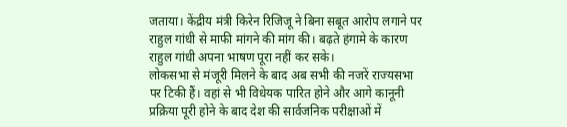जताया। केंद्रीय मंत्री किरेन रिजिजू ने बिना सबूत आरोप लगाने पर राहुल गांधी से माफी मांगने की मांग की। बढ़ते हंगामे के कारण राहुल गांधी अपना भाषण पूरा नहीं कर सके।
लोकसभा से मंजूरी मिलने के बाद अब सभी की नजरें राज्यसभा पर टिकी हैं। वहां से भी विधेयक पारित होने और आगे कानूनी प्रक्रिया पूरी होने के बाद देश की सार्वजनिक परीक्षाओं में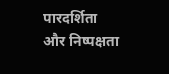पारदर्शिता और निष्पक्षता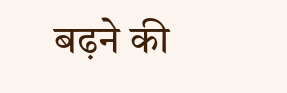बढ़ने की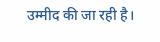उम्मीद की जा रही है।